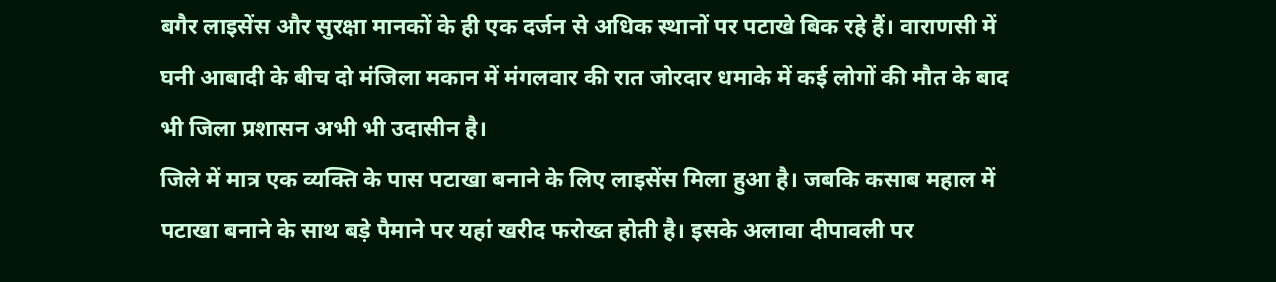बगैर लाइसेंस और सुरक्षा मानकों के ही एक दर्जन से अधिक स्थानों पर पटाखे बिक रहे हैं। वाराणसी में घनी आबादी के बीच दो मंजिला मकान में मंगलवार की रात जोरदार धमाके में कई लोगों की मौत के बाद भी जिला प्रशासन अभी भी उदासीन है।
जिले में मात्र एक व्यक्ति के पास पटाखा बनाने के लिए लाइसेंस मिला हुआ है। जबकि कसाब महाल में पटाखा बनाने के साथ बड़े पैमाने पर यहां खरीद फरोख्त होती है। इसके अलावा दीपावली पर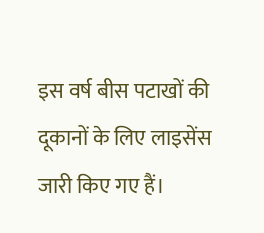इस वर्ष बीस पटाखों की दूकानों के लिए लाइसेंस जारी किए गए हैं।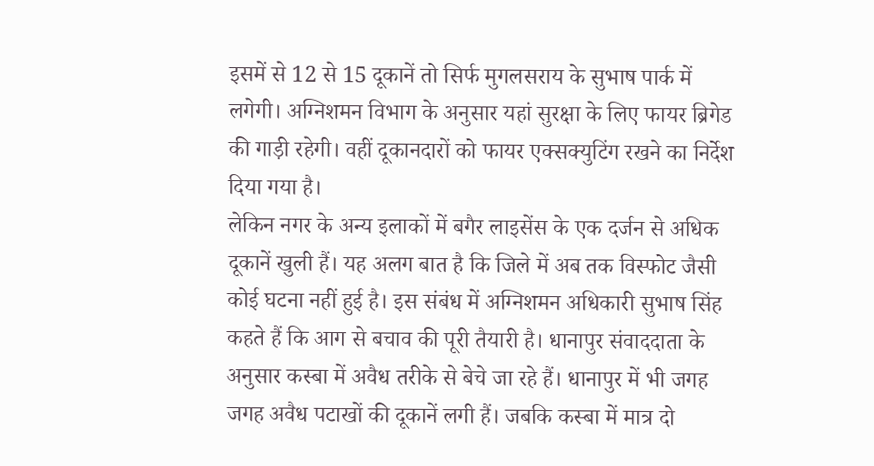इसमें से 12 से 15 दूकानें तो सिर्फ मुगलसराय के सुभाष पार्क में लगेगी। अग्निशमन विभाग के अनुसार यहां सुरक्षा के लिए फायर ब्रिगेड की गाड़ी रहेगी। वहीं दूकानदारों को फायर एक्सक्युटिंग रखने का निर्देश दिया गया है।
लेकिन नगर के अन्य इलाकों में बगैर लाइसेंस के एक दर्जन से अधिक दूकानें खुली हैं। यह अलग बात है कि जिले में अब तक विस्फोट जैसी कोई घटना नहीं हुई है। इस संबंध में अग्निशमन अधिकारी सुभाष सिंह कहते हैं कि आग से बचाव की पूरी तैयारी है। धानापुर संवाददाता के अनुसार कस्बा में अवैध तरीके से बेचे जा रहे हैं। धानापुर में भी जगह जगह अवैध पटाखों की दूकानें लगी हैं। जबकि कस्बा में मात्र दो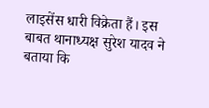लाइसेंस धारी विक्रेता हैं। इस बाबत थानाध्यक्ष सुरेश यादव ने बताया कि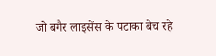जो बगैर लाइसेंस के पटाका बेच रहे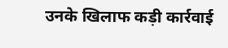उनके खिलाफ कड़ी कार्रवाई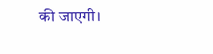की जाएगी।